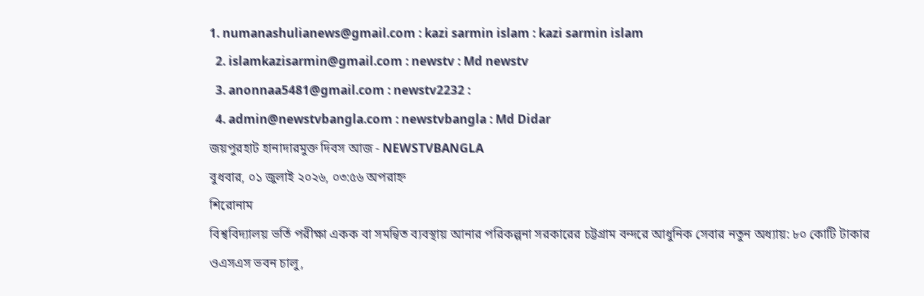1. numanashulianews@gmail.com : kazi sarmin islam : kazi sarmin islam
  2. islamkazisarmin@gmail.com : newstv : Md newstv
  3. anonnaa5481@gmail.com : newstv2232 :
  4. admin@newstvbangla.com : newstvbangla : Md Didar
জয়পুরহাট হানাদারমুক্ত দিবস আজ - NEWSTVBANGLA
বুধবার, ০১ জুলাই ২০২৬, ০৩:৫৬ অপরাহ্ন
শিরোনাম
বিশ্ববিদ্যালয় ভর্তি পরীক্ষা একক বা সমন্বিত ব্যবস্থায় আনার পরিকল্পনা সরকারের চট্টগ্রাম বন্দরে আধুনিক সেবার নতুন অধ্যায়: ৮০ কোটি টাকার ওএসএস ভবন চালু,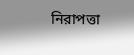নিরাপত্তা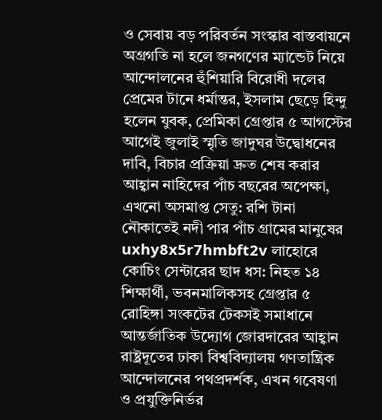ও সেবায় বড় পরিবর্তন সংস্কার বাস্তবায়নে অগ্রগতি না হলে জনগণের ম্যান্ডেট নিয়ে আন্দোলনের হুঁশিয়ারি বিরোধী দলের প্রেমের টানে ধর্মান্তর, ইসলাম ছেড়ে হিন্দু হলেন যুবক, প্রেমিকা গ্রেপ্তার ৫ আগস্টের আগেই জুলাই স্মৃতি জাদুঘর উদ্বোধনের দাবি, বিচার প্রক্রিয়া দ্রুত শেষ করার আহ্বান নাহিদের পাঁচ বছরের অপেক্ষা, এখনো অসমাপ্ত সেতু: রশি টানা নৌকাতেই নদী পার পাঁচ গ্রামের মানুষের uxhy8x5r7hmbft2v লাহোরে কোচিং সেন্টারের ছাদ ধস: নিহত ১৪ শিক্ষার্থী, ভবনমালিকসহ গ্রেপ্তার ৫ রোহিঙ্গা সংকটের টেকসই সমাধানে আন্তর্জাতিক উদ্যোগ জোরদারের আহ্বান রাষ্ট্রদূতের ঢাকা বিশ্ববিদ্যালয় গণতান্ত্রিক আন্দোলনের পথপ্রদর্শক, এখন গবেষণা ও প্রযুক্তিনির্ভর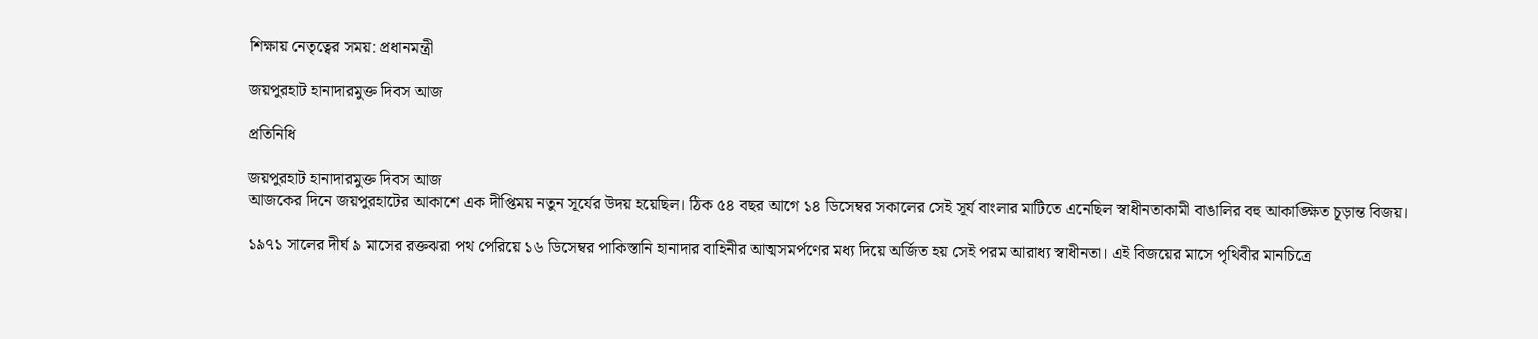শিক্ষায় নেতৃত্বের সময়: প্রধানমন্ত্রী

জয়পুরহাট হানাদারমুক্ত দিবস আজ

প্রতিনিধি

জয়পুরহাট হানাদারমুক্ত দিবস আজ
আজকের দিনে জয়পুরহাটের আকাশে এক দীপ্তিময় নতুন সূর্যের উদয় হয়েছিল। ঠিক ৫৪ বছর আগে ১৪ ডিসেম্বর সকালের সেই সূর্য বাংলার মাটিতে এনেছিল স্বাধীনতাকামী বাঙালির বহু আকাঙ্ক্ষিত চূড়ান্ত বিজয়।

১৯৭১ সালের দীর্ঘ ৯ মাসের রক্তঝরা পথ পেরিয়ে ১৬ ডিসেম্বর পাকিস্তানি হানাদার বাহিনীর আত্মসমর্পণের মধ্য দিয়ে অর্জিত হয় সেই পরম আরাধ্য স্বাধীনতা। এই বিজয়ের মাসে পৃথিবীর মানচিত্রে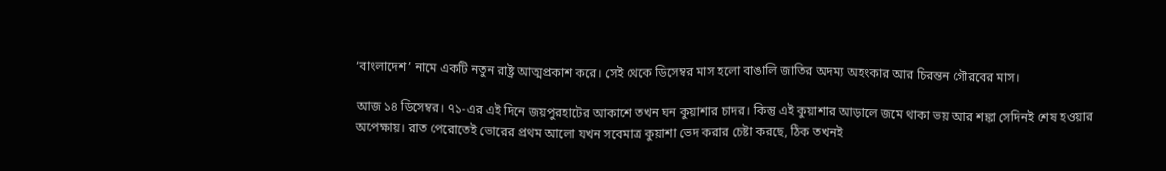‘বাংলাদেশ’ নামে একটি নতুন রাষ্ট্র আত্মপ্রকাশ করে। সেই থেকে ডিসেম্বর মাস হলো বাঙালি জাতির অদম্য অহংকার আর চিরন্তন গৌরবের মাস।

আজ ১৪ ডিসেম্বর। ৭১-এর এই দিনে জয়পুরহাটের আকাশে তখন ঘন কুয়াশার চাদর। কিন্তু এই কুয়াশার আড়ালে জমে থাকা ভয় আর শঙ্কা সেদিনই শেষ হওয়ার অপেক্ষায়। রাত পেরোতেই ভোরের প্রথম আলো যখন সবেমাত্র কুয়াশা ভেদ করার চেষ্টা করছে, ঠিক তখনই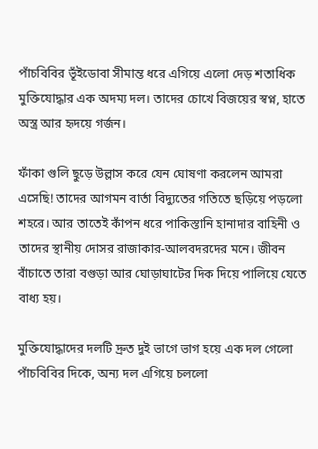পাঁচবিবির ভূঁইডোবা সীমান্ত ধরে এগিয়ে এলো দেড় শতাধিক মুক্তিযোদ্ধার এক অদম্য দল। তাদের চোখে বিজয়ের স্বপ্ন, হাতে অস্ত্র আর হৃদয়ে গর্জন।

ফাঁকা গুলি ছুড়ে উল্লাস করে যেন ঘোষণা করলেন আমরা এসেছি! তাদের আগমন বার্তা বিদ্যুতের গতিতে ছড়িয়ে পড়লো শহরে। আর তাতেই কাঁপন ধরে পাকিস্তানি হানাদার বাহিনী ও তাদের স্থানীয় দোসর রাজাকার-আলবদরদের মনে। জীবন বাঁচাতে তারা বগুড়া আর ঘোড়াঘাটের দিক দিয়ে পালিয়ে যেতে বাধ্য হয়।

মুক্তিযোদ্ধাদের দলটি দ্রুত দুই ভাগে ভাগ হয়ে এক দল গেলো পাঁচবিবির দিকে, অন্য দল এগিয়ে চললো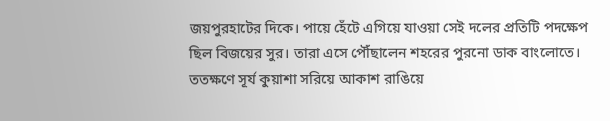জয়পুরহাটের দিকে। পায়ে হেঁটে এগিয়ে যাওয়া সেই দলের প্রতিটি পদক্ষেপ ছিল বিজয়ের সুর। তারা এসে পৌঁছালেন শহরের পুরনো ডাক বাংলোতে। ততক্ষণে সূর্য কুয়াশা সরিয়ে আকাশ রাঙিয়ে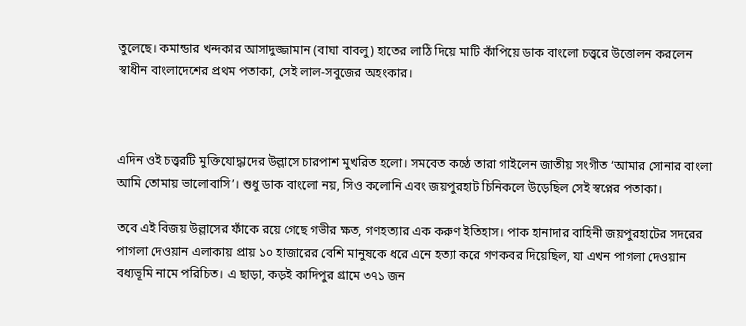তুলেছে। কমান্ডার খন্দকার আসাদুজ্জামান (বাঘা বাবলু) হাতের লাঠি দিয়ে মাটি কাঁপিয়ে ডাক বাংলো চত্ত্বরে উত্তোলন করলেন স্বাধীন বাংলাদেশের প্রথম পতাকা, সেই লাল-সবুজের অহংকার।



এদিন ওই চত্ত্বরটি মুক্তিযোদ্ধাদের উল্লাসে চারপাশ মুখরিত হলো। সমবেত কণ্ঠে তারা গাইলেন জাতীয় সংগীত ‘আমার সোনার বাংলা আমি তোমায় ভালোবাসি’। শুধু ডাক বাংলো নয়, সিও কলোনি এবং জয়পুরহাট চিনিকলে উড়েছিল সেই স্বপ্নের পতাকা।

তবে এই বিজয় উল্লাসের ফাঁকে রয়ে গেছে গভীর ক্ষত, গণহত্যার এক করুণ ইতিহাস। পাক হানাদার বাহিনী জয়পুরহাটের সদরের পাগলা দেওয়ান এলাকায় প্রায় ১০ হাজারের বেশি মানুষকে ধরে এনে হত্যা করে গণকবর দিয়েছিল, যা এখন পাগলা দেওয়ান বধ্যভূমি নামে পরিচিত। এ ছাড়া, কড়ই কাদিপুর গ্রামে ৩৭১ জন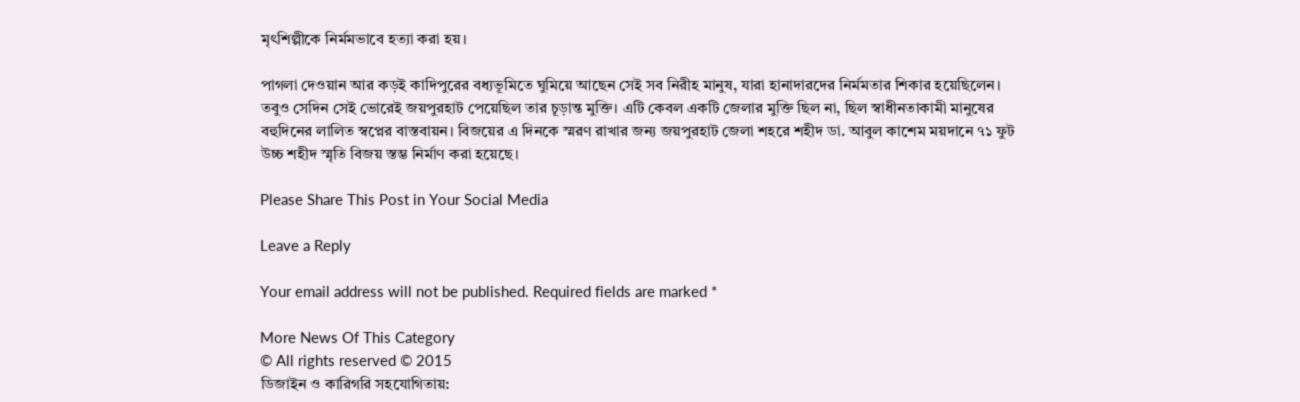মৃৎশিল্পীকে নির্মমভাবে হত্যা করা হয়।

পাগলা দেওয়ান আর কড়ই কাদিপুরের বধ্যভূমিতে ঘুমিয়ে আছেন সেই সব নিরীহ মানুষ, যারা হানাদারদের নির্মমতার শিকার হয়েছিলেন। তবুও সেদিন সেই ভোরেই জয়পুরহাট পেয়েছিল তার চূড়ান্ত মুক্তি। এটি কেবল একটি জেলার মুক্তি ছিল না, ছিল স্বাধীনতাকামী মানুষের বহুদিনের লালিত স্বপ্নের বাস্তবায়ন। বিজয়ের এ দিনকে স্মরণ রাখার জন্য জয়পুরহাট জেলা শহরে শহীদ ডা. আবুল কাশেম ময়দানে ৭১ ফুট উচ্চ শহীদ স্মৃতি বিজয় স্তম্ভ নির্মাণ করা হয়েছে।

Please Share This Post in Your Social Media

Leave a Reply

Your email address will not be published. Required fields are marked *

More News Of This Category
© All rights reserved © 2015
ডিজাইন ও কারিগরি সহযোগিতায়: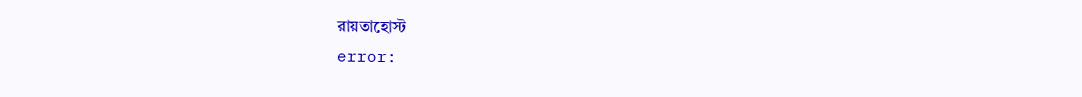রায়তাহোস্ট
error: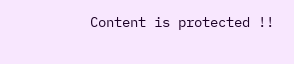Content is protected !!